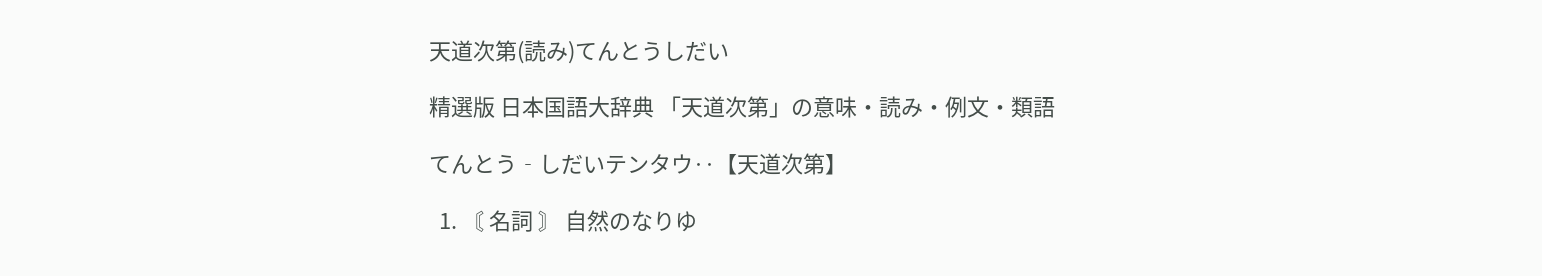天道次第(読み)てんとうしだい

精選版 日本国語大辞典 「天道次第」の意味・読み・例文・類語

てんとう‐しだいテンタウ‥【天道次第】

  1. 〘 名詞 〙 自然のなりゆ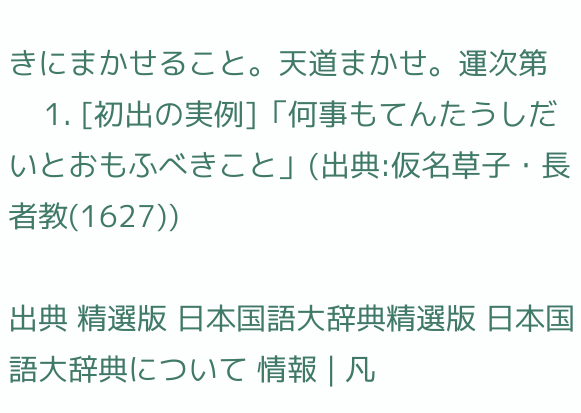きにまかせること。天道まかせ。運次第
    1. [初出の実例]「何事もてんたうしだいとおもふべきこと」(出典:仮名草子・長者教(1627))

出典 精選版 日本国語大辞典精選版 日本国語大辞典について 情報 | 凡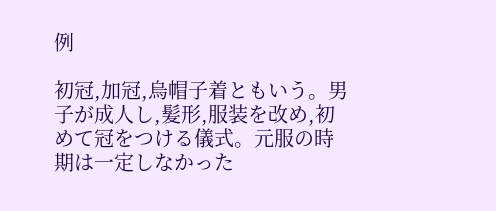例

初冠,加冠,烏帽子着ともいう。男子が成人し,髪形,服装を改め,初めて冠をつける儀式。元服の時期は一定しなかった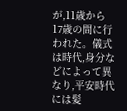が,11歳から 17歳の間に行われた。儀式は時代,身分などによって異なり,平安時代には髪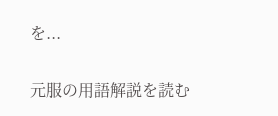を...

元服の用語解説を読む